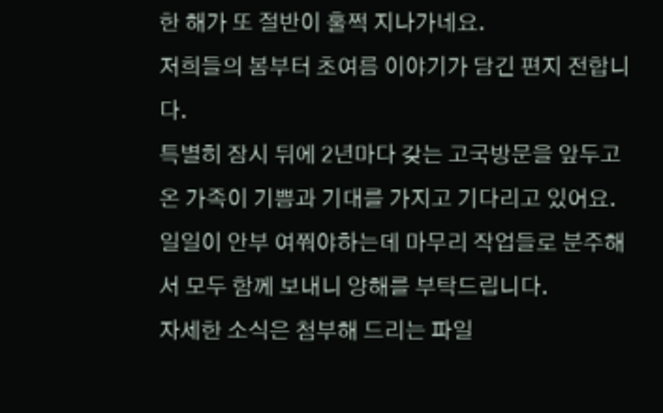한 해가 또 절반이 훌쩍 지나가네요.
저희들의 봄부터 초여름 이야기가 담긴 편지 전합니다.
특별히 잠시 뒤에 2년마다 갖는 고국방문을 앞두고 온 가족이 기쁨과 기대를 가지고 기다리고 있어요.
일일이 안부 여쭤야하는데 마무리 작업들로 분주해서 모두 함께 보내니 양해를 부탁드립니다.
자세한 소식은 첨부해 드리는 파일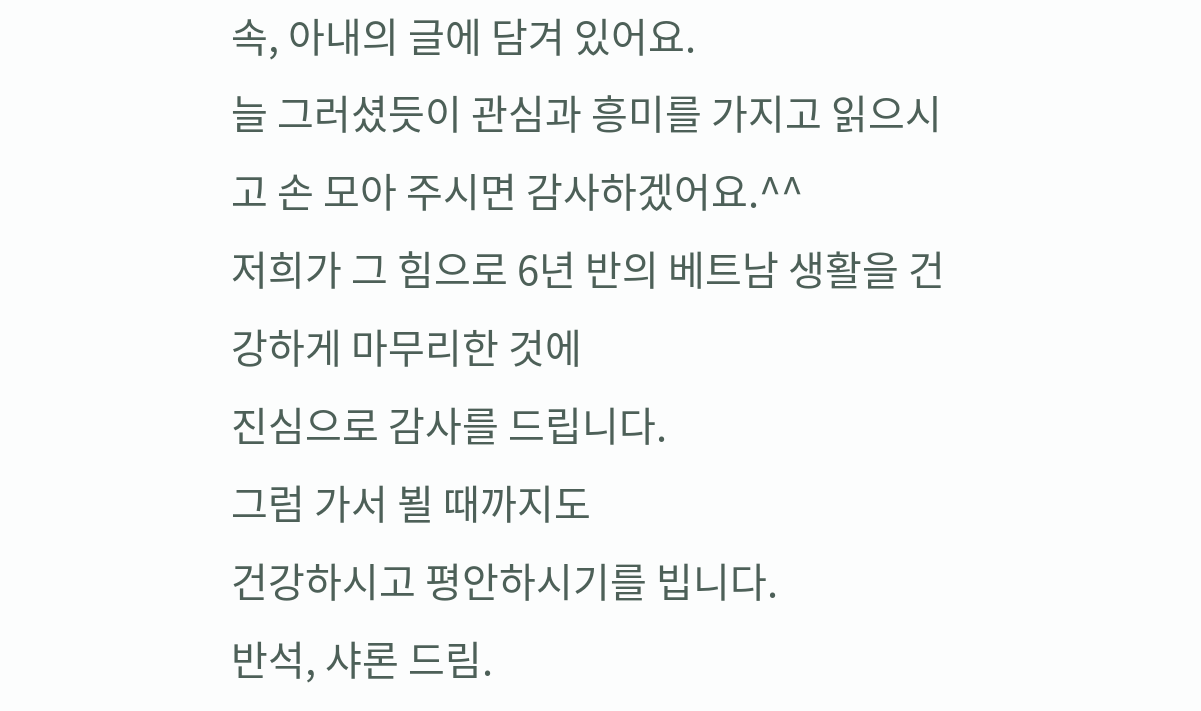속, 아내의 글에 담겨 있어요.
늘 그러셨듯이 관심과 흥미를 가지고 읽으시고 손 모아 주시면 감사하겠어요.^^
저희가 그 힘으로 6년 반의 베트남 생활을 건강하게 마무리한 것에
진심으로 감사를 드립니다.
그럼 가서 뵐 때까지도
건강하시고 평안하시기를 빕니다.
반석, 샤론 드림.